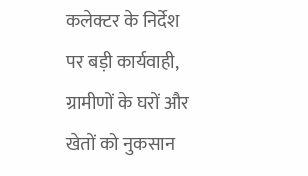कलेक्टर के निर्देश पर बड़ी कार्यवाही, ग्रामीणों के घरों और खेतों को नुकसान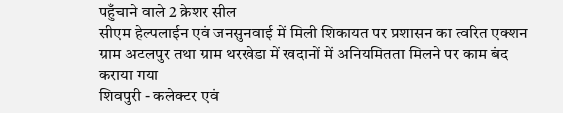पहुँचाने वाले 2 क्रेशर सील
सीएम हेल्पलाईन एवं जनसुनवाई में मिली शिकायत पर प्रशासन का त्वरित एक्शन
ग्राम अटलपुर तथा ग्राम थरखेडा में खदानों में अनियमितता मिलने पर काम बंद कराया गया
शिवपुरी - कलेक्टर एवं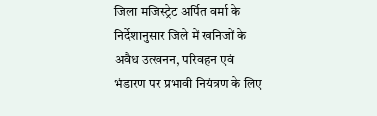जिला मजिस्ट्रेट अर्पित वर्मा के निर्देशानुसार जिले में खनिजों के अवैध उत्खनन, परिवहन एवं भंडारण पर प्रभावी नियंत्रण के लिए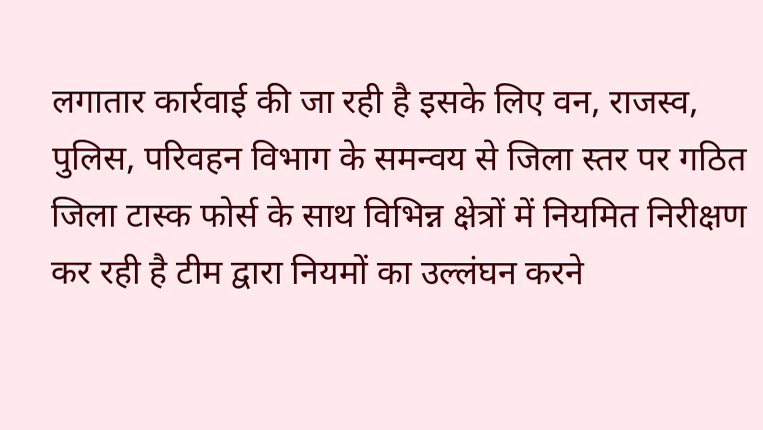लगातार कार्रवाई की जा रही है इसके लिए वन, राजस्व, पुलिस, परिवहन विभाग के समन्वय से जिला स्तर पर गठित जिला टास्क फोर्स के साथ विभिन्न क्षेत्रों में नियमित निरीक्षण कर रही है टीम द्वारा नियमों का उल्लंघन करने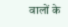वालों के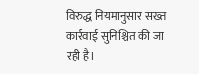विरुद्ध नियमानुसार सख्त कार्रवाई सुनिश्चित की जा रही है।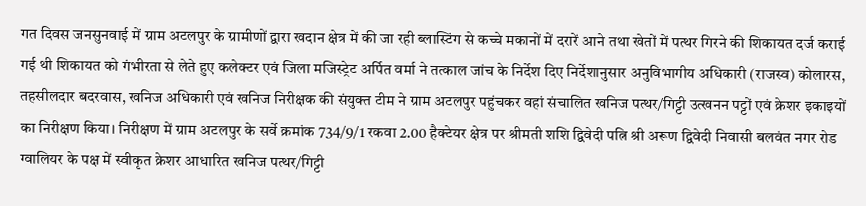गत दिवस जनसुनवाई में ग्राम अटलपुर के ग्रामीणों द्वारा खदान क्षेत्र में की जा रही ब्लास्टिंग से कच्चे मकानों में दरारें आने तथा खेतों में पत्थर गिरने की शिकायत दर्ज कराई गई थी शिकायत को गंभीरता से लेते हुए कलेक्टर एवं जिला मजिस्ट्रेट अर्पित वर्मा ने तत्काल जांच के निर्देश दिए निर्देशानुसार अनुविभागीय अधिकारी (राजस्व) कोलारस, तहसीलदार बदरवास, खनिज अधिकारी एवं खनिज निरीक्षक की संयुक्त टीम ने ग्राम अटलपुर पहुंचकर वहां संचालित खनिज पत्थर/गिट्टी उत्खनन पट्टों एवं क्रेशर इकाइयों का निरीक्षण किया। निरीक्षण में ग्राम अटलपुर के सर्वे क्रमांक 734/9/1 रकवा 2.00 हैक्टेयर क्षेत्र पर श्रीमती शशि द्विवेदी पत्नि श्री अरूण द्विवेदी निवासी बलवंत नगर रोड ग्वालियर के पक्ष में स्वीकृत क्रेशर आधारित खनिज पत्थर/गिट्टी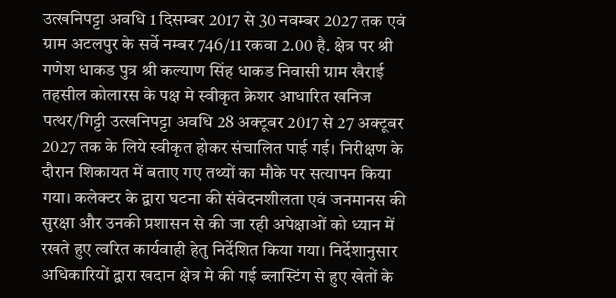उत्खनिपट्टा अवधि 1 दिसम्बर 2017 से 30 नवम्बर 2027 तक एवं ग्राम अटलपुर के सर्वे नम्बर 746/11 रकवा 2.00 है. क्षेत्र पर श्री गणेश धाकड पुत्र श्री कल्याण सिंह धाकड निवासी ग्राम खैराई तहसील कोलारस के पक्ष मे स्वीकृत क्रेशर आधारित खनिज पत्थर/गिट्टी उत्खनिपट्टा अवधि 28 अक्टूबर 2017 से 27 अक्टूबर 2027 तक के लिये स्वीकृत होकर संचालित पाई गई। निरीक्षण के दौरान शिकायत में बताए गए तथ्यों का मौके पर सत्यापन किया गया। कलेक्टर के द्वारा घटना की संवेदनशीलता एवं जनमानस की सुरक्षा और उनकी प्रशासन से की जा रही अपेक्षाओं को ध्यान में रखते हुए त्वरित कार्यवाही हेतु निर्देशित किया गया। निर्देशानुसार अधिकारियों द्वारा खदान क्षेत्र मे की गई ब्लास्टिंग से हुए खेतों के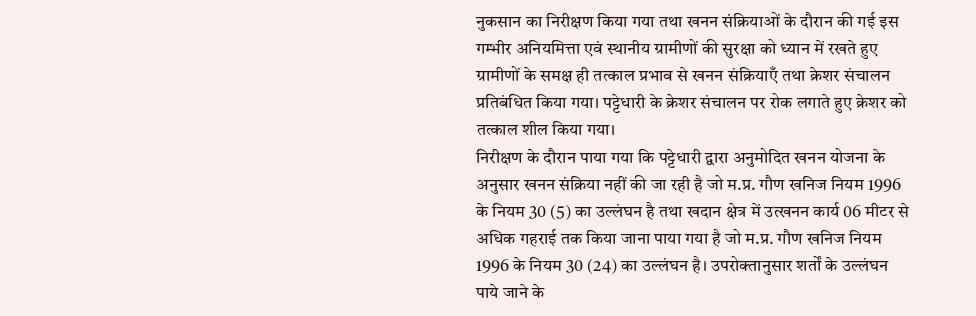नुकसान का निरीक्षण किया गया तथा खनन संक्रियाओं के दौरान की गई इस गम्भीर अनियमित्ता एवं स्थानीय ग्रामीणों की सुरक्षा को ध्यान में रखते हुए ग्रामीणों के समक्ष ही तत्काल प्रभाव से खनन संक्रियाएँ तथा क्रेशर संचालन प्रतिबंधित किया गया। पट्टेधारी के क्रेशर संचालन पर रोक लगाते हुए क्रेशर को तत्काल शील किया गया।
निरीक्षण के दौरान पाया गया कि पट्टेधारी द्वारा अनुमोदित खनन योजना के अनुसार खनन संक्रिया नहीं की जा रही है जो म.प्र. गौण खनिज नियम 1996 के नियम 30 (5) का उल्लंघन है तथा खदान क्षेत्र में उत्खनन कार्य 06 मीटर से अधिक गहराई तक किया जाना पाया गया है जो म.प्र. गौण खनिज नियम 1996 के नियम 30 (24) का उल्लंघन है। उपरोक्तानुसार शर्तों के उल्लंघन पाये जाने के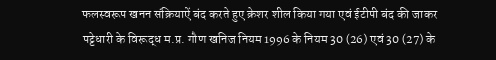फलस्वरूप खनन संक्रियाऐं बंद करते हुए क्रेशर शील किया गया एवं ईटीपी बंद की जाकर पट्टेधारी के विरूद्ध म.प्र. गौण खनिज नियम 1996 के नियम 30 (26) एवं 30 (27) के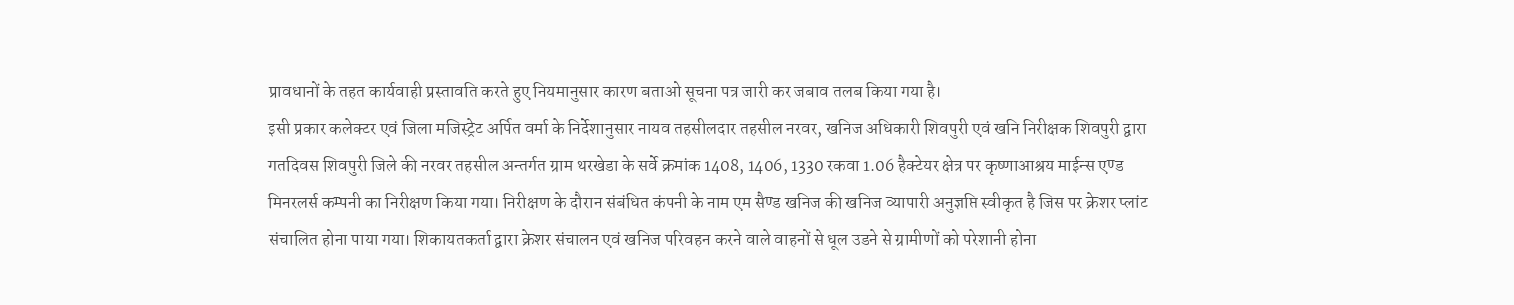प्रावधानों के तहत कार्यवाही प्रस्तावति करते हुए नियमानुसार कारण बताओ सूचना पत्र जारी कर जबाव तलब किया गया है।
इसी प्रकार कलेक्टर एवं जिला मजिस्ट्रेट अर्पित वर्मा के निर्देशानुसार नायव तहसीलदार तहसील नरवर, खनिज अधिकारी शिवपुरी एवं खनि निरीक्षक शिवपुरी द्वारा गतदिवस शिवपुरी जिले की नरवर तहसील अन्तर्गत ग्राम थरखेडा के सर्वे क्रमांक 1408, 1406, 1330 रकवा 1.06 हैक्टेयर क्षेत्र पर कृष्णाआश्रय माईन्स एण्ड मिनरलर्स कम्पनी का निरीक्षण किया गया। निरीक्षण के दौरान संबंधित कंपनी के नाम एम सैण्ड खनिज की खनिज व्यापारी अनुज्ञप्ति स्वीकृत है जिस पर क्रेशर प्लांट संचालित होना पाया गया। शिकायतकर्ता द्वारा क्रेशर संचालन एवं खनिज परिवहन करने वाले वाहनों से धूल उडने से ग्रामीणों को परेशानी होना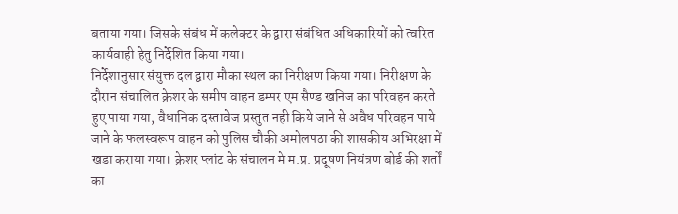बताया गया। जिसके संबंध में कलेक्टर के द्वारा संबंधित अधिकारियों को त्वरित कार्यवाही हेतु निर्देशित किया गया।
निर्देशानुसार संयुक्त दल द्वारा मौका स्थल का निरीक्षण किया गया। निरीक्षण के दौरान संचालित क्रेशर के समीप वाहन डम्पर एम सैण्ड खनिज का परिवहन करते हुए पाया गया, वैधानिक दस्तावेज प्रस्तुत नही किये जाने से अवैध परिवहन पाये जाने के फलस्वरूप वाहन को पुलिस चौकी अमोलपठा की शासकीय अभिरक्षा में खडा कराया गया। क्रेशर प्लांट के संचालन मे म.प्र. प्रदूषण नियंत्रण बोर्ड की शर्तों का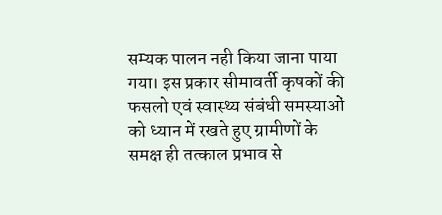सम्यक पालन नही किया जाना पाया गया। इस प्रकार सीमावर्ती कृषकों की फसलो एवं स्वास्थ्य संबंधी समस्याओं को ध्यान में रखते हुए ग्रामीणों के समक्ष ही तत्काल प्रभाव से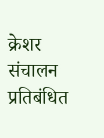क्रेशर संचालन प्रतिबंधित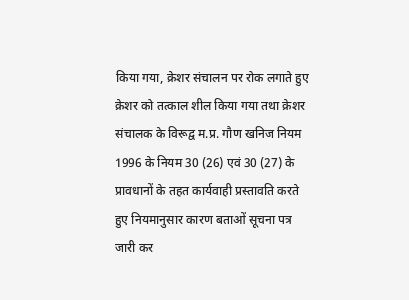किया गया, क्रेशर संचालन पर रोक लगाते हुए क्रेशर को तत्काल शील किया गया तथा क्रेशर संचालक के विरूद्व म.प्र. गौण खनिज नियम 1996 के नियम 30 (26) एवं 30 (27) के प्रावधानों के तहत कार्यवाही प्रस्तावति करते हुए नियमानुसार कारण बताओं सूचना पत्र जारी कर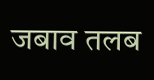जबाव तलब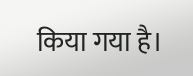किया गया है।